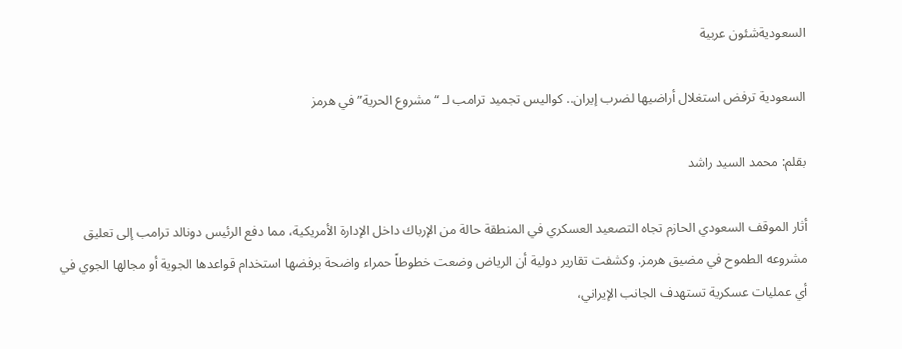السعوديةشئون عربية

السعودية ترفض استغلال أراضيها لضرب إيران.. كواليس تجميد ترامب لـ “مشروع الحرية” في هرمز

بقلم: محمد السيد راشد

أثار الموقف السعودي الحازم تجاه التصعيد العسكري في المنطقة حالة من الإرباك داخل الإدارة الأمريكية، مما دفع الرئيس دونالد ترامب إلى تعليق مشروعه الطموح في مضيق هرمز. وكشفت تقارير دولية أن الرياض وضعت خطوطاً حمراء واضحة برفضها استخدام قواعدها الجوية أو مجالها الجوي في أي عمليات عسكرية تستهدف الجانب الإيراني،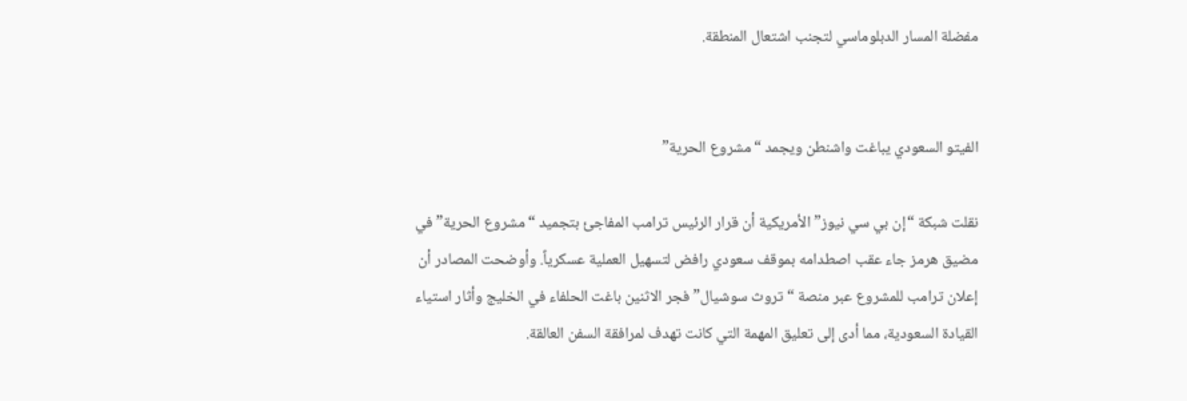مفضلة المسار الدبلوماسي لتجنب اشتعال المنطقة.


الفيتو السعودي يباغت واشنطن ويجمد “مشروع الحرية”

نقلت شبكة “إن بي سي نيوز” الأمريكية أن قرار الرئيس ترامب المفاجئ بتجميد “مشروع الحرية” في مضيق هرمز جاء عقب اصطدامه بموقف سعودي رافض لتسهيل العملية عسكرياً. وأوضحت المصادر أن إعلان ترامب للمشروع عبر منصة “تروث سوشيال” فجر الاثنين باغت الحلفاء في الخليج وأثار استياء القيادة السعودية، مما أدى إلى تعليق المهمة التي كانت تهدف لمرافقة السفن العالقة.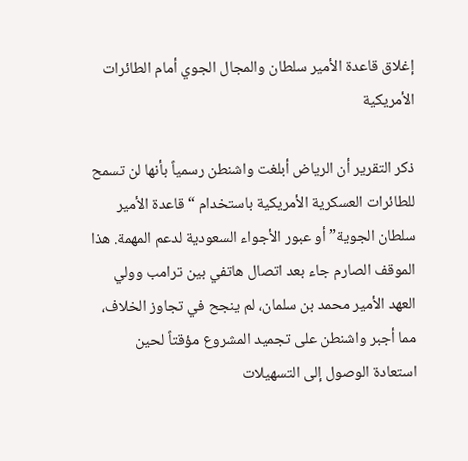إغلاق قاعدة الأمير سلطان والمجال الجوي أمام الطائرات الأمريكية

ذكر التقرير أن الرياض أبلغت واشنطن رسمياً بأنها لن تسمح للطائرات العسكرية الأمريكية باستخدام “قاعدة الأمير سلطان الجوية” أو عبور الأجواء السعودية لدعم المهمة. هذا الموقف الصارم جاء بعد اتصال هاتفي بين ترامب وولي العهد الأمير محمد بن سلمان، لم ينجح في تجاوز الخلاف، مما أجبر واشنطن على تجميد المشروع مؤقتاً لحين استعادة الوصول إلى التسهيلات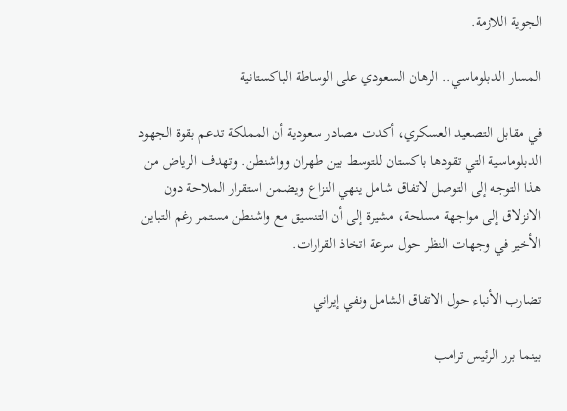الجوية اللازمة.

المسار الدبلوماسي.. الرهان السعودي على الوساطة الباكستانية

في مقابل التصعيد العسكري، أكدت مصادر سعودية أن المملكة تدعم بقوة الجهود الدبلوماسية التي تقودها باكستان للتوسط بين طهران وواشنطن. وتهدف الرياض من هذا التوجه إلى التوصل لاتفاق شامل ينهي النزاع ويضمن استقرار الملاحة دون الانزلاق إلى مواجهة مسلحة، مشيرة إلى أن التنسيق مع واشنطن مستمر رغم التباين الأخير في وجهات النظر حول سرعة اتخاذ القرارات.

تضارب الأنباء حول الاتفاق الشامل ونفي إيراني

بينما برر الرئيس ترامب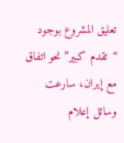تعليق المشروع بوجود “تقدم كبير” نحو اتفاق مع إيران، سارعت وسائل إعلام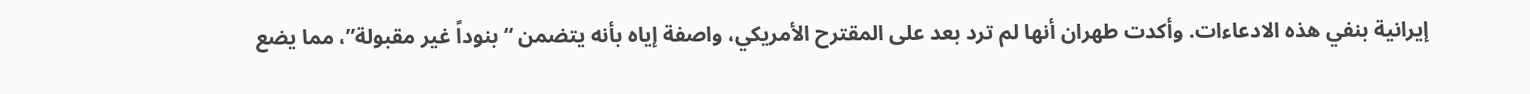إيرانية بنفي هذه الادعاءات. وأكدت طهران أنها لم ترد بعد على المقترح الأمريكي، واصفة إياه بأنه يتضمن “بنوداً غير مقبولة”، مما يضع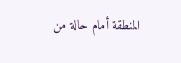المنطقة أمام حالة من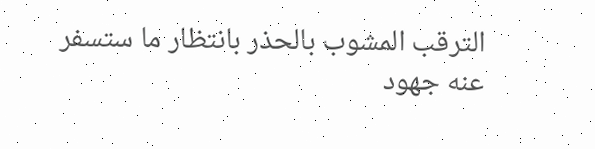الترقب المشوب بالحذر بانتظار ما ستسفر عنه جهود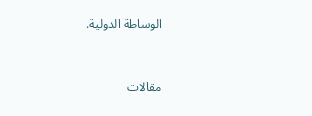الوساطة الدولية.


مقالات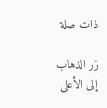ذات صلة

زر الذهاب إلى الأعلى